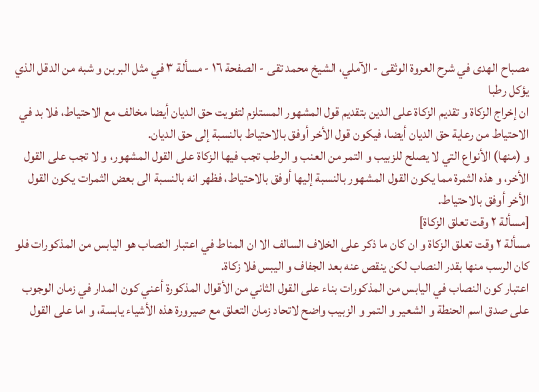مصباح الهدى في شرح العروة الوثقى - الآملي، الشيخ محمد تقى - الصفحة ١٦ - مسألة ٣ في مثل البربن و شبه من الدقل الذي يؤكل رطبا
ان إخراج الزكاة و تقديم الزكاة على الدين بتقديم قول المشهور المستلزم لتفويت حق الديان أيضا مخالف مع الاحتياط، فلا بد في الاحتياط من رعاية حق الديان أيضا، فيكون قول الأخر أوفق بالاحتياط بالنسبة إلى حق الديان.
و (منها) الأنواع التي لا يصلح للزبيب و التمر من العنب و الرطب تجب فيها الزكاة على القول المشهور، و لا تجب على القول الأخر، و هذه الثمرة مما يكون القول المشهور بالنسبة إليها أوفق بالاحتياط، فظهر انه بالنسبة الى بعض الثمرات يكون القول الأخر أوفق بالاحتياط.
[مسألة ٢ وقت تعلق الزكاة]
مسألة ٢ وقت تعلق الزكاة و ان كان ما ذكر على الخلاف السالف الا ان المناط في اعتبار النصاب هو اليابس من المذكورات فلو كان الرسب منها بقدر النصاب لكن ينقص عنه بعد الجفاف و اليبس فلا زكاة.
اعتبار كون النصاب في اليابس من المذكورات بناء على القول الثاني من الأقوال المذكورة أعني كون المدار في زمان الوجوب على صدق اسم الحنطة و الشعير و التمر و الزبيب واضح لاتحاد زمان التعلق مع صيرورة هذه الأشياء يابسة، و اما على القول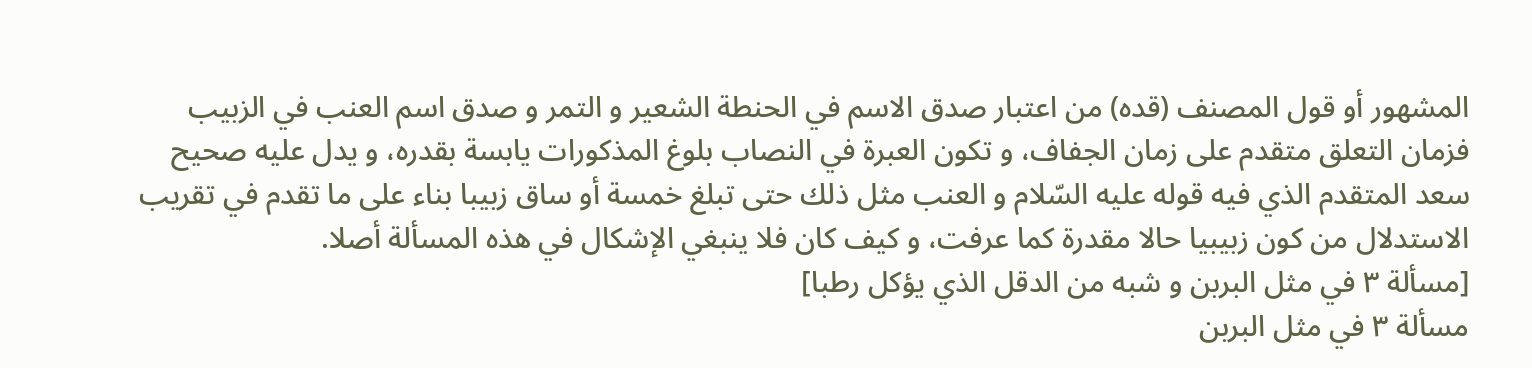المشهور أو قول المصنف (قده) من اعتبار صدق الاسم في الحنطة الشعير و التمر و صدق اسم العنب في الزبيب فزمان التعلق متقدم على زمان الجفاف، و تكون العبرة في النصاب بلوغ المذكورات يابسة بقدره، و يدل عليه صحيح سعد المتقدم الذي فيه قوله عليه السّلام و العنب مثل ذلك حتى تبلغ خمسة أو ساق زبيبا بناء على ما تقدم في تقريب الاستدلال من كون زبيبيا حالا مقدرة كما عرفت، و كيف كان فلا ينبغي الإشكال في هذه المسألة أصلا.
[مسألة ٣ في مثل البربن و شبه من الدقل الذي يؤكل رطبا]
مسألة ٣ في مثل البربن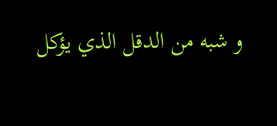و شبه من الدقل الذي يؤكل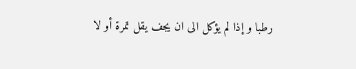رطبا و إذا لم يؤكل الى ان يجف يقل تمرة أو لا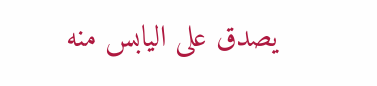يصدق على اليابس منه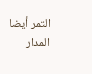التمر أيضا المدار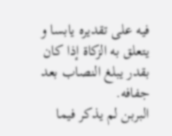فيه على تقديره يابسا و يتعلق به الزكاة إذا كان بقدر يبلغ النصاب بعد جفافه.
البربن لم يذكر فيما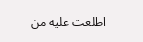اطلعت عليه من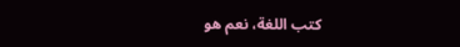كتب اللغة، نعم هو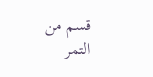قسم من التمر